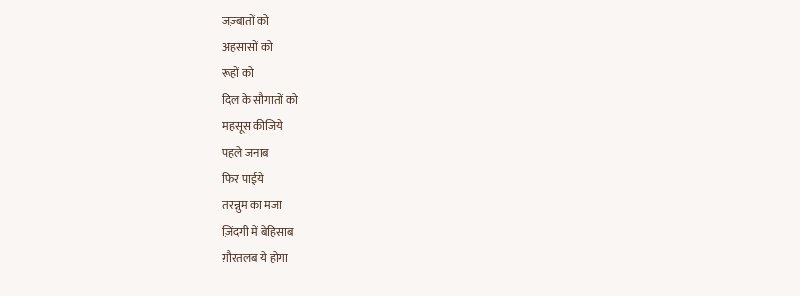जज़्बातों को
अहसासों को
रूहों को
दिल के सौगातों को
महसूस कीजिये
पहले जनाब
फिर पाईये
तरन्नुम का मजा
ज़िंदगी में बेहिसाब
ग़ौरतलब ये होगा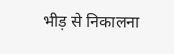भीड़ से निकालना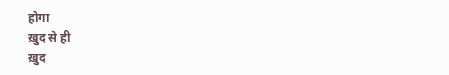होगा
ख़ुद से ही
ख़ुद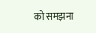को समझना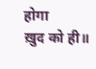होगा
ख़ुद को ही॥